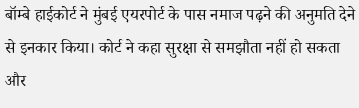बॉम्बे हाईकोर्ट ने मुंबई एयरपोर्ट के पास नमाज पढ़ने की अनुमति देने से इनकार किया। कोर्ट ने कहा सुरक्षा से समझौता नहीं हो सकता और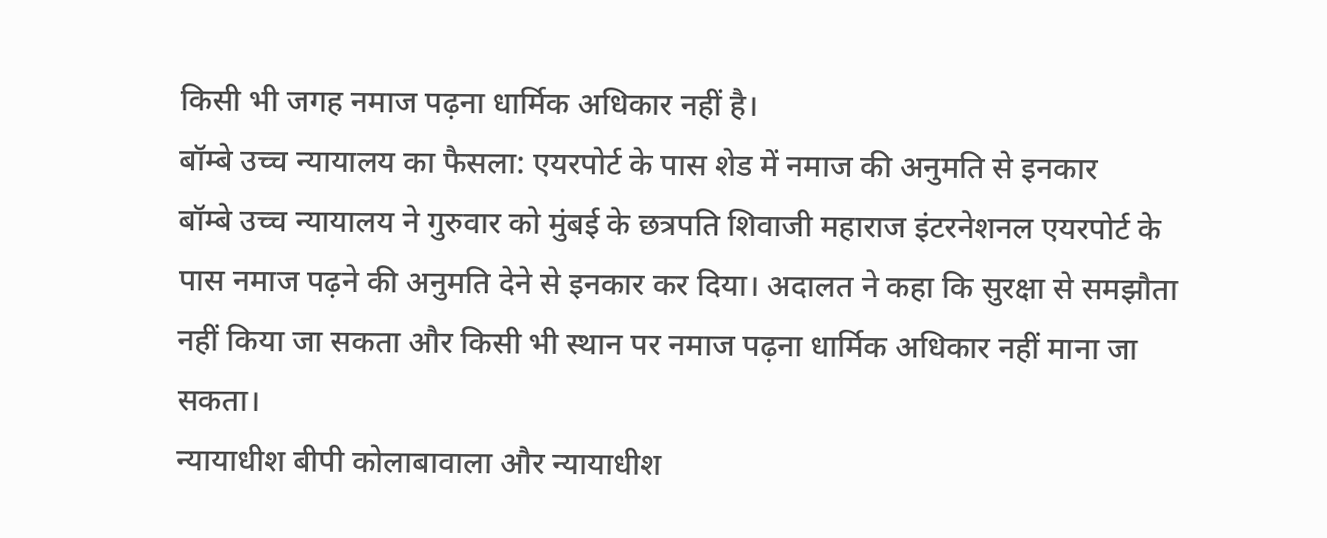किसी भी जगह नमाज पढ़ना धार्मिक अधिकार नहीं है।
बॉम्बे उच्च न्यायालय का फैसला: एयरपोर्ट के पास शेड में नमाज की अनुमति से इनकार
बॉम्बे उच्च न्यायालय ने गुरुवार को मुंबई के छत्रपति शिवाजी महाराज इंटरनेशनल एयरपोर्ट के पास नमाज पढ़ने की अनुमति देने से इनकार कर दिया। अदालत ने कहा कि सुरक्षा से समझौता नहीं किया जा सकता और किसी भी स्थान पर नमाज पढ़ना धार्मिक अधिकार नहीं माना जा सकता।
न्यायाधीश बीपी कोलाबावाला और न्यायाधीश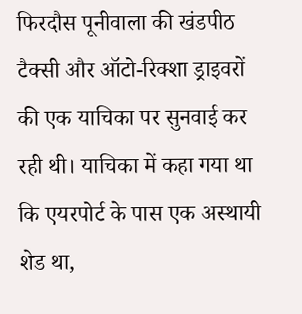फिरदौस पूनीवाला की खंडपीठ टैक्सी और ऑटो-रिक्शा ड्राइवरों की एक याचिका पर सुनवाई कर रही थी। याचिका में कहा गया था कि एयरपोर्ट के पास एक अस्थायी शेड था,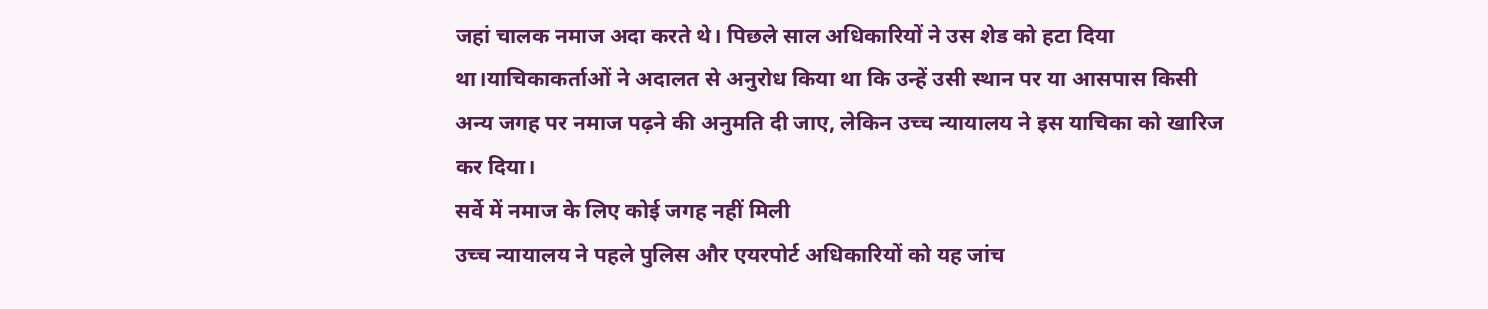जहां चालक नमाज अदा करते थे। पिछले साल अधिकारियों ने उस शेड को हटा दिया था।याचिकाकर्ताओं ने अदालत से अनुरोध किया था कि उन्हें उसी स्थान पर या आसपास किसी अन्य जगह पर नमाज पढ़ने की अनुमति दी जाए, लेकिन उच्च न्यायालय ने इस याचिका को खारिज कर दिया।
सर्वे में नमाज के लिए कोई जगह नहीं मिली
उच्च न्यायालय ने पहले पुलिस और एयरपोर्ट अधिकारियों को यह जांच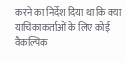करने का निर्देश दिया था कि क्या याचिकाकर्ताओं के लिए कोई वैकल्पिक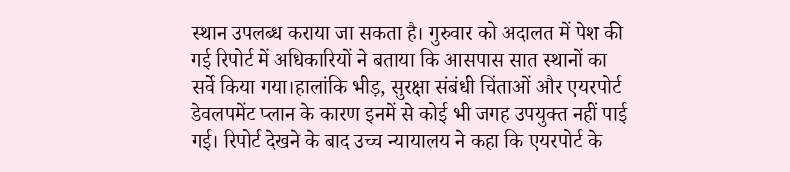स्थान उपलब्ध कराया जा सकता है। गुरुवार को अदालत में पेश की गई रिपोर्ट में अधिकारियों ने बताया कि आसपास सात स्थानों का सर्वे किया गया।हालांकि भीड़, सुरक्षा संबंधी चिंताओं और एयरपोर्ट डेवलपमेंट प्लान के कारण इनमें से कोई भी जगह उपयुक्त नहीं पाई गई। रिपोर्ट देखने के बाद उच्च न्यायालय ने कहा कि एयरपोर्ट के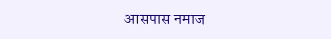आसपास नमाज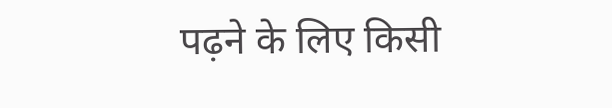पढ़ने के लिए किसी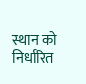स्थान को निर्धारित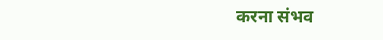करना संभव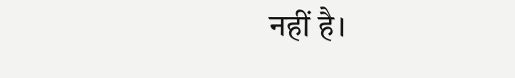नहीं है।